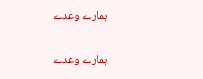ہمارے وعدے

ہمارے وعدے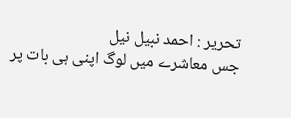تحریر : احمد نبیل نیل
جس معاشرے میں لوگ اپنی ہی بات پر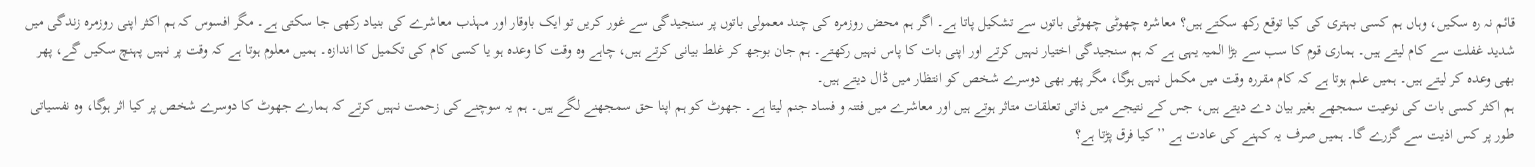قائم نہ رہ سکیں، وہاں ہم کسی بہتری کی کیا توقع رکھ سکتے ہیں؟ معاشرہ چھوٹی چھوٹی باتوں سے تشکیل پاتا ہے۔ اگر ہم محض روزمرہ کی چند معمولی باتوں پر سنجیدگی سے غور کریں تو ایک باوقار اور مہذب معاشرے کی بنیاد رکھی جا سکتی ہے۔ مگر افسوس کہ ہم اکثر اپنی روزمرہ زندگی میں شدید غفلت سے کام لیتے ہیں۔ ہماری قوم کا سب سے بڑا المیہ یہی ہے کہ ہم سنجیدگی اختیار نہیں کرتے اور اپنی بات کا پاس نہیں رکھتے۔ ہم جان بوجھ کر غلط بیانی کرتے ہیں، چاہے وہ وقت کا وعدہ ہو یا کسی کام کی تکمیل کا اندازہ۔ ہمیں معلوم ہوتا ہے کہ وقت پر نہیں پہنچ سکیں گے، پھر بھی وعدہ کر لیتے ہیں۔ ہمیں علم ہوتا ہے کہ کام مقررہ وقت میں مکمل نہیں ہوگا، مگر پھر بھی دوسرے شخص کو انتظار میں ڈال دیتے ہیں۔
ہم اکثر کسی بات کی نوعیت سمجھے بغیر بیان دے دیتے ہیں، جس کے نتیجے میں ذاتی تعلقات متاثر ہوتے ہیں اور معاشرے میں فتنہ و فساد جنم لیتا ہے۔ جھوٹ کو ہم اپنا حق سمجھنے لگے ہیں۔ ہم یہ سوچنے کی زحمت نہیں کرتے کہ ہمارے جھوٹ کا دوسرے شخص پر کیا اثر ہوگا، وہ نفسیاتی طور پر کس اذیت سے گزرے گا۔ ہمیں صرف یہ کہنے کی عادت ہے ’’ کیا فرق پڑتا ہے؟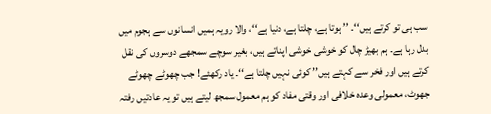سب ہی تو کرتے ہیں‘‘۔ ’’ ہوتا ہے، چلتا ہے، دنیا ہے‘‘، والا رویہ ہمیں انسانوں سے ہجوم میں بدل رہا ہے۔ ہم بھیڑ چال کو خوشی خوشی اپناتے ہیں، بغیر سوچے سمجھے دوسروں کی نقل کرتے ہیں اور فخر سے کہتے ہیں’’ کوئی نہیں چلتا ہے‘‘۔ یاد رکھئے! جب چھوٹے چھوٹے جھوٹ، معمولی وعدہ خلافی اور وقتی مفاد کو ہم معمول سمجھ لیتے ہیں تو یہ عادتیں رفتہ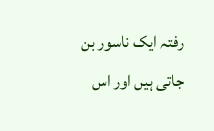رفتہ ایک ناسور بن جاتی ہیں اور اس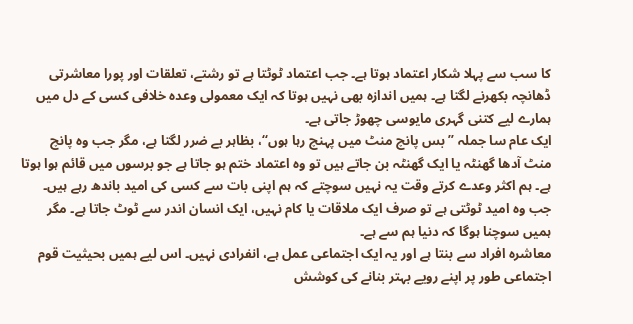کا سب سے پہلا شکار اعتماد ہوتا ہے۔ جب اعتماد ٹوٹتا ہے تو رشتے، تعلقات اور پورا معاشرتی ڈھانچہ بکھرنے لگتا ہے۔ ہمیں اندازہ بھی نہیں ہوتا کہ ایک معمولی وعدہ خلافی کسی کے دل میں ہمارے لیے کتنی گہری مایوسی چھوڑ جاتی ہے۔
ایک عام سا جملہ ’’ بس پانچ منٹ میں پہنچ رہا ہوں‘‘، بظاہر بے ضرر لگتا ہے، مگر جب وہ پانچ منٹ آدھا گھنٹہ یا ایک گھنٹہ بن جاتے ہیں تو وہ اعتماد ختم ہو جاتا ہے جو برسوں میں قائم ہوا ہوتا ہے۔ ہم اکثر وعدے کرتے وقت یہ نہیں سوچتے کہ ہم اپنی بات سے کسی کی امید باندھ رہے ہیں۔ جب وہ امید ٹوٹتی ہے تو صرف ایک ملاقات یا کام نہیں، ایک انسان اندر سے ٹوٹ جاتا ہے۔ مگر ہمیں سوچنا ہوگا کہ دنیا ہم سے ہے۔
معاشرہ افراد سے بنتا ہے اور یہ ایک اجتماعی عمل ہے، انفرادی نہیں۔ اس لیے ہمیں بحیثیت قوم اجتماعی طور پر اپنے رویے بہتر بنانے کی کوشش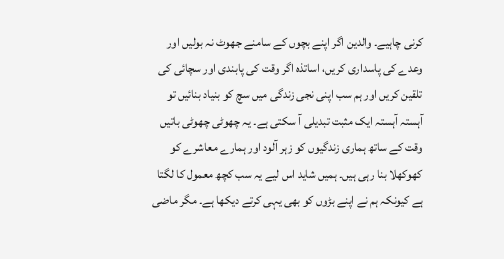کرنی چاہیے۔ والدین اگر اپنے بچوں کے سامنے جھوٹ نہ بولیں اور وعدے کی پاسداری کریں، اساتذہ اگر وقت کی پابندی اور سچائی کی تلقین کریں اور ہم سب اپنی نجی زندگی میں سچ کو بنیاد بنائیں تو آہستہ آہستہ ایک مثبت تبدیلی آ سکتی ہے۔ یہ چھوٹی چھوٹی باتیں وقت کے ساتھ ہماری زندگیوں کو زہر آلود اور ہمارے معاشرے کو کھوکھلا بنا رہی ہیں۔ ہمیں شاید اس لیے یہ سب کچھ معمول کا لگتا ہے کیونکہ ہم نے اپنے بڑوں کو بھی یہی کرتے دیکھا ہے۔ مگر ماضی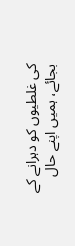کی غلطیوں کو دہرانے کے بجائے، ہمیں اپنے حال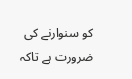کو سنوارنے کی ضرورت ہے تاکہ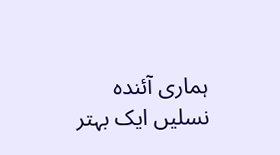ہماری آئندہ نسلیں ایک بہتر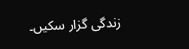زندگی گزار سکیں۔